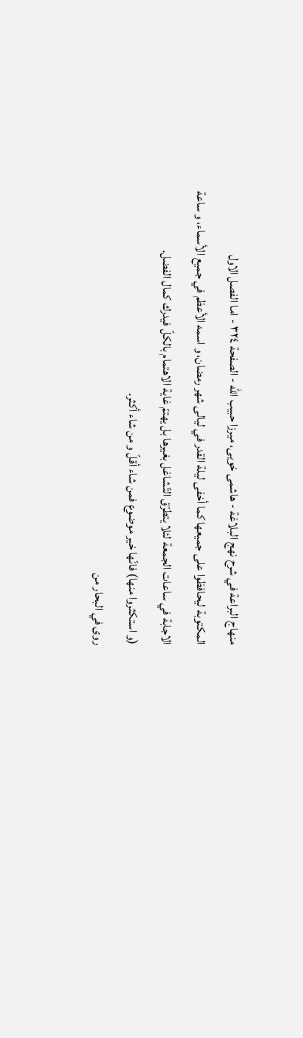منهاج البراعة في شرح نهج البلاغة - هاشمى خويى، ميرزا حبيب الله - الصفحة ٣٢٤ - اما الفصل الاول
المكتوبة ليحافظوا على جميعها كما أخفى ليلة القدر في ليالى شهر رمضان، و اسمه الأعظم في جميع الأسماء، و ساعة الاجابة في ساعات الجمعة لئلا يتطرّق التّشاغل بغيرها بل يهتمّ غاية الاهتمام بالكلّ فيدرك كمال الفضل.
(و استكثروا منها) فانّها خير موضوع فمن شاء أقلّ و من شاء أكثر.
روى في البحار من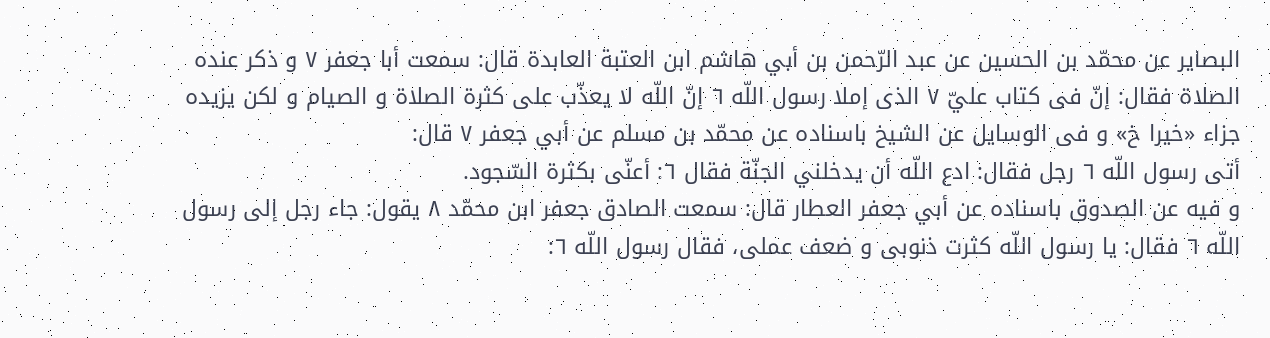البصاير عن محمّد بن الحسين عن عبد الرّحمن بن أبي هاشم ابن العتبة العابدة قال: سمعت أبا جعفر ٧ و ذكر عنده الصلاة فقال: إنّ فى كتاب عليّ ٧ الذى إملا رسول اللّه ٦ إنّ اللّه لا يعذّب على كثرة الصلاة و الصيام و لكن يزيده جزاء «خيرا خ» و فى الوسايل عن الشيخ باسناده عن محمّد بن مسلم عن أبي جعفر ٧ قال:
أتى رسول اللّه ٦ رجل فقال: ادع اللّه أن يدخلني الجنّة فقال ٦: أعنّى بكثرة السّجود.
و فيه عن الصدوق باسناده عن أبي جعفر العطار قال: سمعت الصادق جعفر ابن محمّد ٨ يقول: جاء رجل إلى رسول اللّه ٦ فقال: يا رسول اللّه كثرت ذنوبى و ضعف عملى، فقال رسول اللّه ٦: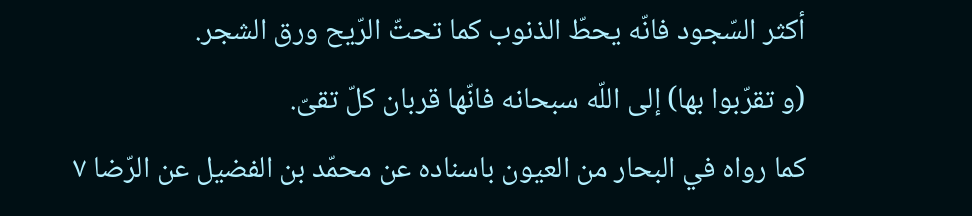أكثر السّجود فانّه يحطّ الذنوب كما تحتّ الرّيح ورق الشجر.
(و تقرّبوا بها) إلى اللّه سبحانه فانّها قربان كلّ تقىّ.
كما رواه في البحار من العيون باسناده عن محمّد بن الفضيل عن الرّضا ٧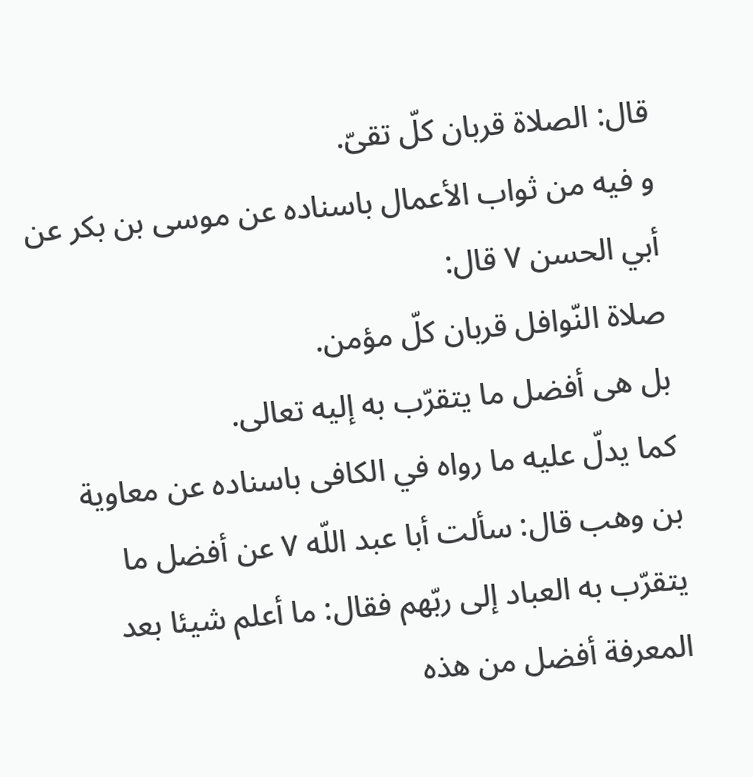قال: الصلاة قربان كلّ تقىّ.
و فيه من ثواب الأعمال باسناده عن موسى بن بكر عن أبي الحسن ٧ قال:
صلاة النّوافل قربان كلّ مؤمن.
بل هى أفضل ما يتقرّب به إليه تعالى.
كما يدلّ عليه ما رواه في الكافى باسناده عن معاوية بن وهب قال: سألت أبا عبد اللّه ٧ عن أفضل ما يتقرّب به العباد إلى ربّهم فقال: ما أعلم شيئا بعد المعرفة أفضل من هذه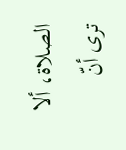الصلاة، ألا ترى أنّ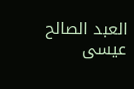العبد الصالح عيسى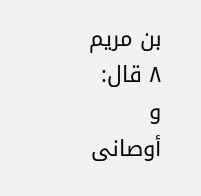بن مريم ٨ قال: و أوصانى